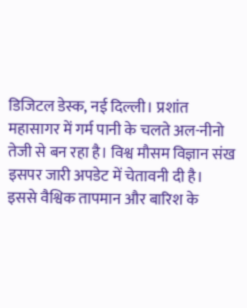डिजिटल डेस्क, नई दिल्ली। प्रशांत महासागर में गर्म पानी के चलते अल-नीनो तेजी से बन रहा है। विश्व मौसम विज्ञान संख इसपर जारी अपडेट में चेतावनी दी है।
इससे वैश्विक तापमान और बारिश के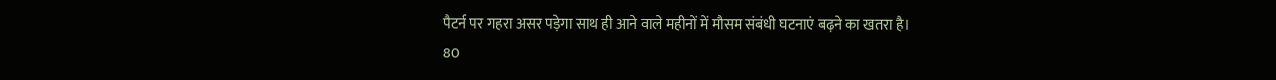पैटर्न पर गहरा असर पड़ेगा साथ ही आने वाले महीनों में मौसम संबंधी घटनाएं बढ़ने का खतरा है।
80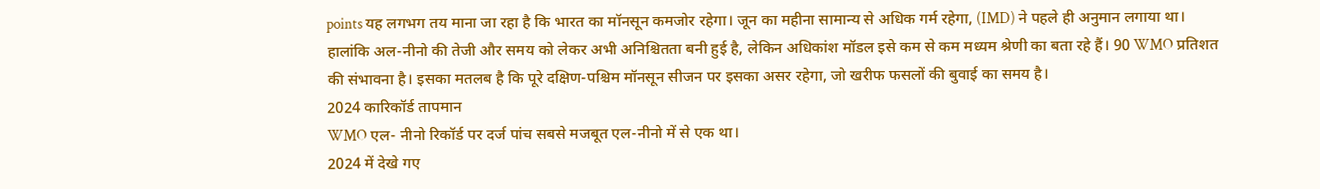points यह लगभग तय माना जा रहा है कि भारत का मॉनसून कमजोर रहेगा। जून का महीना सामान्य से अधिक गर्म रहेगा, (IMD) ने पहले ही अनुमान लगाया था।
हालांकि अल-नीनो की तेजी और समय को लेकर अभी अनिश्चितता बनी हुई है, लेकिन अधिकांश मॉडल इसे कम से कम मध्यम श्रेणी का बता रहे हैं। 90 WMO प्रतिशत की संभावना है। इसका मतलब है कि पूरे दक्षिण-पश्चिम मॉनसून सीजन पर इसका असर रहेगा, जो खरीफ फसलों की बुवाई का समय है।
2024 कारिकॉर्ड तापमान
WMO एल- नीनो रिकॉर्ड पर दर्ज पांच सबसे मजबूत एल-नीनो में से एक था।
2024 में देखे गए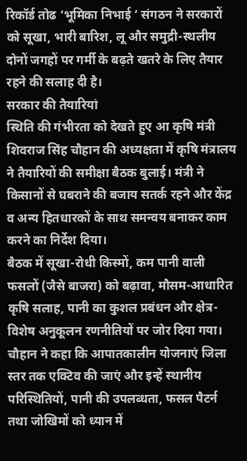रिकॉर्ड तोढ ‘भूमिका निभाई ‘ संगठन ने सरकारों को सूखा, भारी बारिश, लू और समुद्री-स्थलीय दोनों जगहों पर गर्मी के बढ़ते खतरे के लिए तैयार रहने की सलाह दी है।
सरकार की तैयारियां
स्थिति की गंभीरता को देखते हुए आ कृषि मंत्री शिवराज सिंह चौहान की अध्यक्षता में कृषि मंत्रालय ने तैयारियों की समीक्षा बैठक बुलाई। मंत्री ने किसानों से घबराने की बजाय सतर्क रहने और केंद्र व अन्य हितधारकों के साथ समन्वय बनाकर काम करने का निर्देश दिया।
बैठक में सूखा-रोधी किस्मों, कम पानी वाली फसलों (जैसे बाजरा) को बढ़ावा, मौसम-आधारित कृषि सलाह, पानी का कुशल प्रबंधन और क्षेत्र-विशेष अनुकूलन रणनीतियों पर जोर दिया गया।
चौहान ने कहा कि आपातकालीन योजनाएं जिला स्तर तक एक्टिव की जाएं और इन्हें स्थानीय परिस्थितियों, पानी की उपलब्धता, फसल पैटर्न तथा जोखिमों को ध्यान में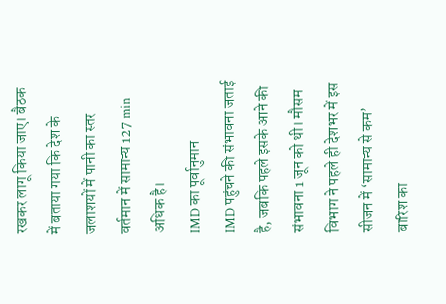रखकर लागू किया जाए। बैठक में बताया गया कि देश के जलाशयों में पानी का स्तर वर्तमान में सामान्य 127 min अधिक है।
IMD का पूर्वानुमान
IMD पहुंचने की संभावना जताई है, जबकि पहले इसके आने की संभावना 1 जून को थी। मौसम विभाग ने पहले ही देशभर में इस सीजन में ‘सामान्य से कम’ बारिश का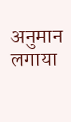अनुमान लगाया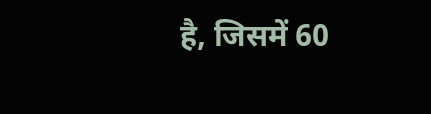है, जिसमें 60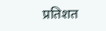प्रतिशत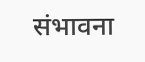संभावना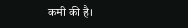कमी की है।